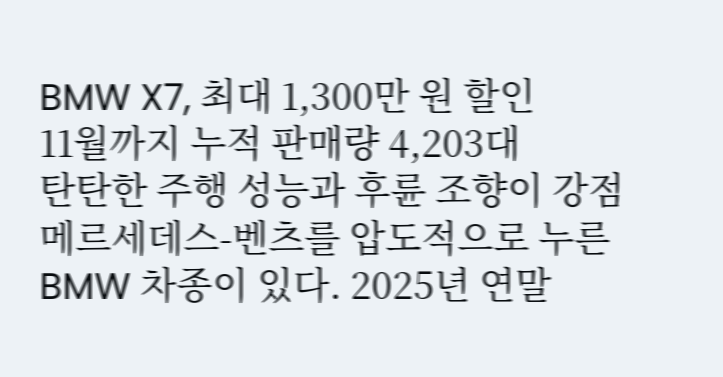BMW X7, 최대 1,300만 원 할인
11월까지 누적 판매량 4,203대
탄탄한 주행 성능과 후륜 조향이 강점
메르세데스-벤츠를 압도적으로 누른 BMW 차종이 있다. 2025년 연말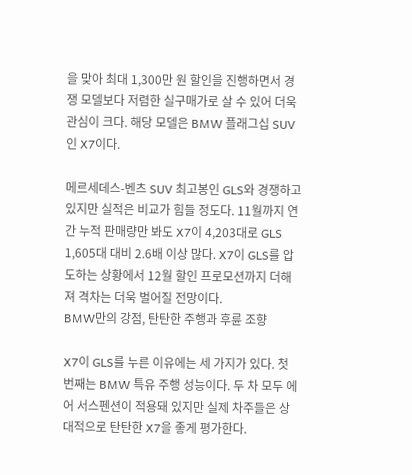을 맞아 최대 1,300만 원 할인을 진행하면서 경쟁 모델보다 저렴한 실구매가로 살 수 있어 더욱 관심이 크다. 해당 모델은 BMW 플래그십 SUV인 X7이다.

메르세데스-벤츠 SUV 최고봉인 GLS와 경쟁하고 있지만 실적은 비교가 힘들 정도다. 11월까지 연간 누적 판매량만 봐도 X7이 4,203대로 GLS 1,605대 대비 2.6배 이상 많다. X7이 GLS를 압도하는 상황에서 12월 할인 프로모션까지 더해져 격차는 더욱 벌어질 전망이다.
BMW만의 강점, 탄탄한 주행과 후륜 조향

X7이 GLS를 누른 이유에는 세 가지가 있다. 첫 번째는 BMW 특유 주행 성능이다. 두 차 모두 에어 서스펜션이 적용돼 있지만 실제 차주들은 상대적으로 탄탄한 X7을 좋게 평가한다.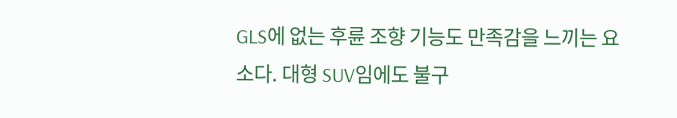GLS에 없는 후륜 조향 기능도 만족감을 느끼는 요소다. 대형 SUV임에도 불구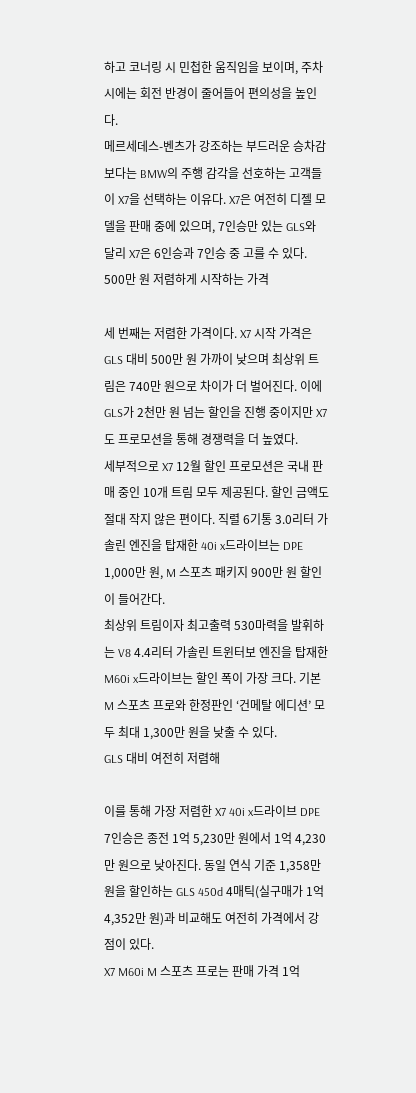하고 코너링 시 민첩한 움직임을 보이며, 주차 시에는 회전 반경이 줄어들어 편의성을 높인다.
메르세데스-벤츠가 강조하는 부드러운 승차감보다는 BMW의 주행 감각을 선호하는 고객들이 X7을 선택하는 이유다. X7은 여전히 디젤 모델을 판매 중에 있으며, 7인승만 있는 GLS와 달리 X7은 6인승과 7인승 중 고를 수 있다.
500만 원 저렴하게 시작하는 가격

세 번째는 저렴한 가격이다. X7 시작 가격은 GLS 대비 500만 원 가까이 낮으며 최상위 트림은 740만 원으로 차이가 더 벌어진다. 이에 GLS가 2천만 원 넘는 할인을 진행 중이지만 X7도 프로모션을 통해 경쟁력을 더 높였다.
세부적으로 X7 12월 할인 프로모션은 국내 판매 중인 10개 트림 모두 제공된다. 할인 금액도 절대 작지 않은 편이다. 직렬 6기통 3.0리터 가솔린 엔진을 탑재한 40i x드라이브는 DPE 1,000만 원, M 스포츠 패키지 900만 원 할인이 들어간다.
최상위 트림이자 최고출력 530마력을 발휘하는 V8 4.4리터 가솔린 트윈터보 엔진을 탑재한 M60i x드라이브는 할인 폭이 가장 크다. 기본 M 스포츠 프로와 한정판인 ‘건메탈 에디션’ 모두 최대 1,300만 원을 낮출 수 있다.
GLS 대비 여전히 저렴해

이를 통해 가장 저렴한 X7 40i x드라이브 DPE 7인승은 종전 1억 5,230만 원에서 1억 4,230만 원으로 낮아진다. 동일 연식 기준 1,358만 원을 할인하는 GLS 450d 4매틱(실구매가 1억 4,352만 원)과 비교해도 여전히 가격에서 강점이 있다.
X7 M60i M 스포츠 프로는 판매 가격 1억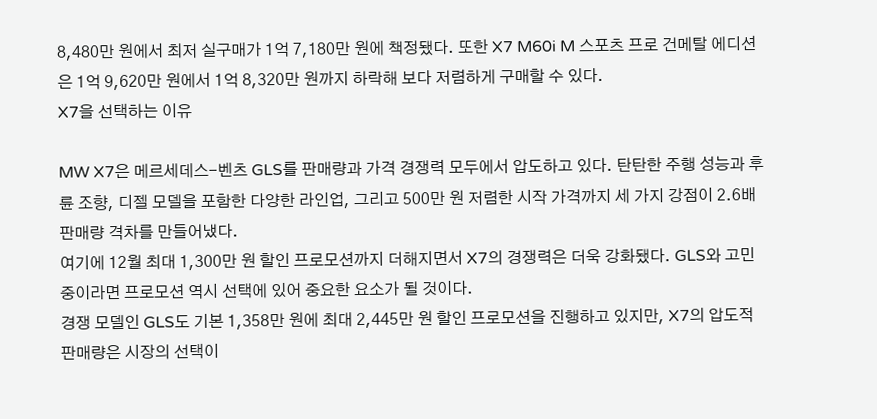8,480만 원에서 최저 실구매가 1억 7,180만 원에 책정됐다. 또한 X7 M60i M 스포츠 프로 건메탈 에디션은 1억 9,620만 원에서 1억 8,320만 원까지 하락해 보다 저렴하게 구매할 수 있다.
X7을 선택하는 이유

MW X7은 메르세데스-벤츠 GLS를 판매량과 가격 경쟁력 모두에서 압도하고 있다. 탄탄한 주행 성능과 후륜 조향, 디젤 모델을 포함한 다양한 라인업, 그리고 500만 원 저렴한 시작 가격까지 세 가지 강점이 2.6배 판매량 격차를 만들어냈다.
여기에 12월 최대 1,300만 원 할인 프로모션까지 더해지면서 X7의 경쟁력은 더욱 강화됐다. GLS와 고민 중이라면 프로모션 역시 선택에 있어 중요한 요소가 될 것이다.
경쟁 모델인 GLS도 기본 1,358만 원에 최대 2,445만 원 할인 프로모션을 진행하고 있지만, X7의 압도적 판매량은 시장의 선택이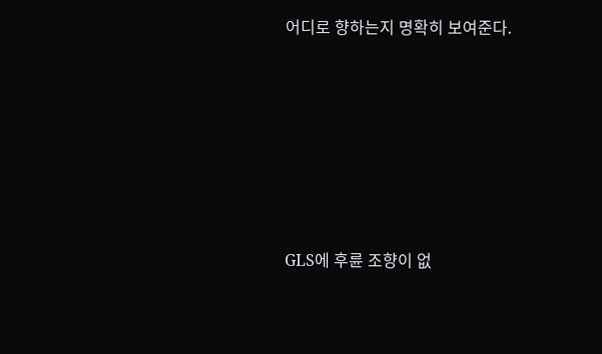어디로 향하는지 명확히 보여준다.






GLS에 후륜 조향이 없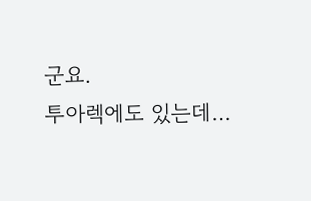군요.
투아렉에도 있는데…